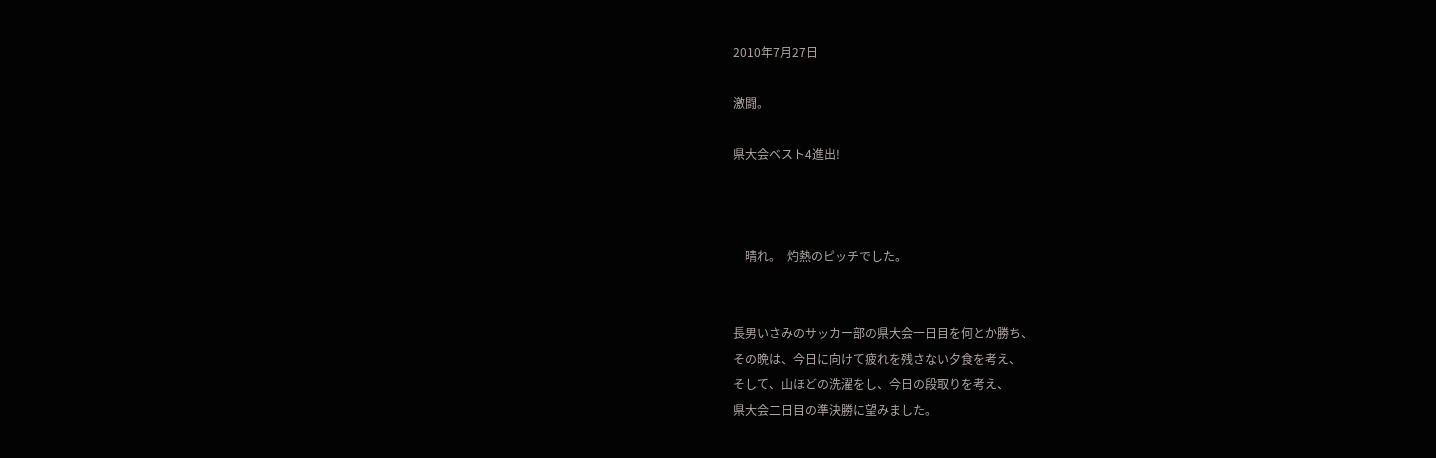2010年7月27日

激闘。

県大会ベスト4進出!



    晴れ。  灼熱のピッチでした。


長男いさみのサッカー部の県大会一日目を何とか勝ち、
その晩は、今日に向けて疲れを残さない夕食を考え、
そして、山ほどの洗濯をし、今日の段取りを考え、
県大会二日目の準決勝に望みました。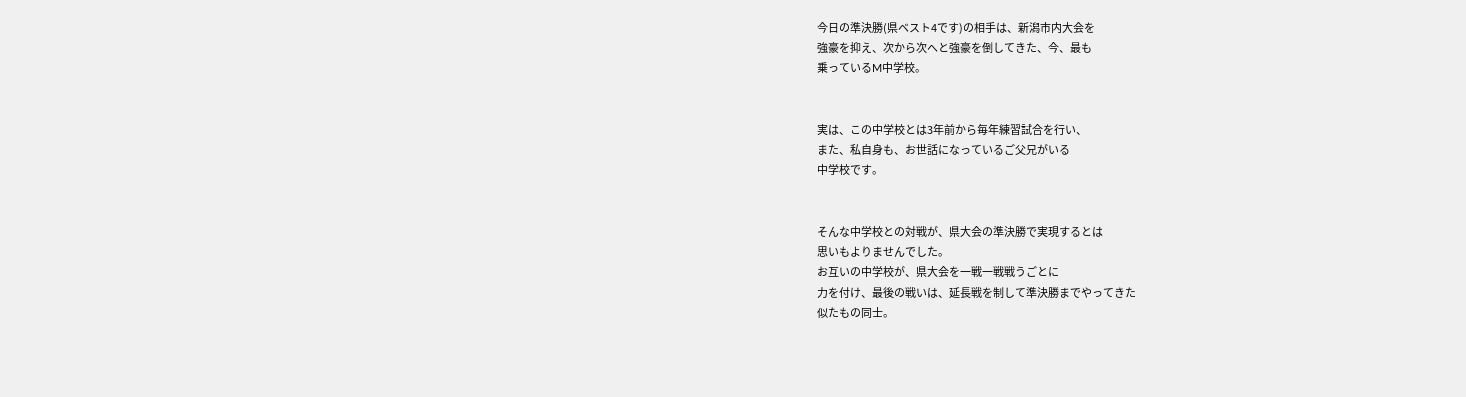今日の準決勝(県ベスト4です)の相手は、新潟市内大会を
強豪を抑え、次から次へと強豪を倒してきた、今、最も
乗っているM中学校。


実は、この中学校とは3年前から毎年練習試合を行い、
また、私自身も、お世話になっているご父兄がいる
中学校です。


そんな中学校との対戦が、県大会の準決勝で実現するとは
思いもよりませんでした。
お互いの中学校が、県大会を一戦一戦戦うごとに
力を付け、最後の戦いは、延長戦を制して準決勝までやってきた
似たもの同士。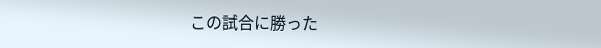この試合に勝った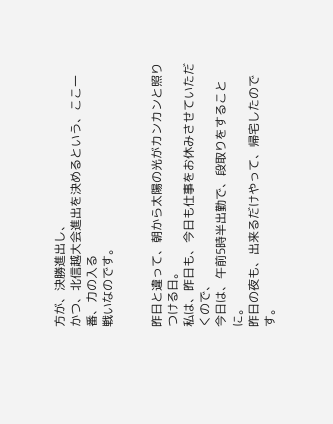方が、決勝進出し、
かつ、北信越大会進出を決めるという、ここ一番、力の入る
戦いなのです。


昨日と違って、朝から太陽の光がカンカンと照りつける日。
私は、昨日も、今日も仕事をお休みさせていただくので、
今日は、午前5時半出勤で、段取りをすることに。
昨日の夜も、出来るだけやって、帰宅したのです。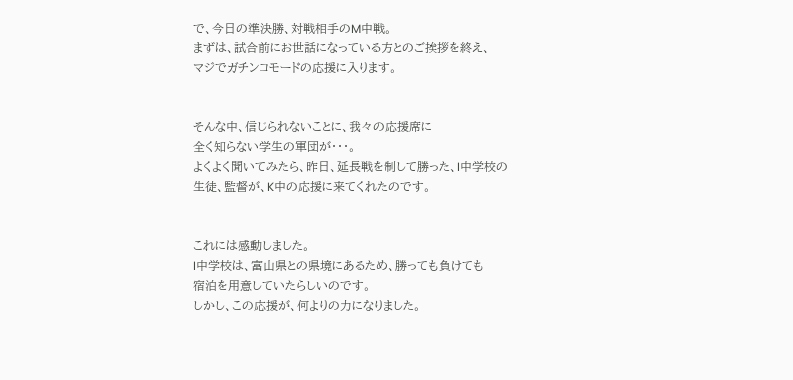で、今日の準決勝、対戦相手のM中戦。
まずは、試合前にお世話になっている方とのご挨拶を終え、
マジでガチンコモードの応援に入ります。


そんな中、信じられないことに、我々の応援席に
全く知らない学生の軍団が・・・。
よくよく聞いてみたら、昨日、延長戦を制して勝った、I中学校の
生徒、監督が、K中の応援に来てくれたのです。


これには感動しました。
I中学校は、富山県との県境にあるため、勝っても負けても
宿泊を用意していたらしいのです。
しかし、この応援が、何よりの力になりました。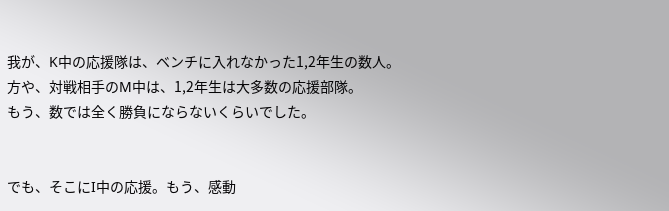我が、K中の応援隊は、ベンチに入れなかった1,2年生の数人。
方や、対戦相手のM中は、1,2年生は大多数の応援部隊。
もう、数では全く勝負にならないくらいでした。


でも、そこにI中の応援。もう、感動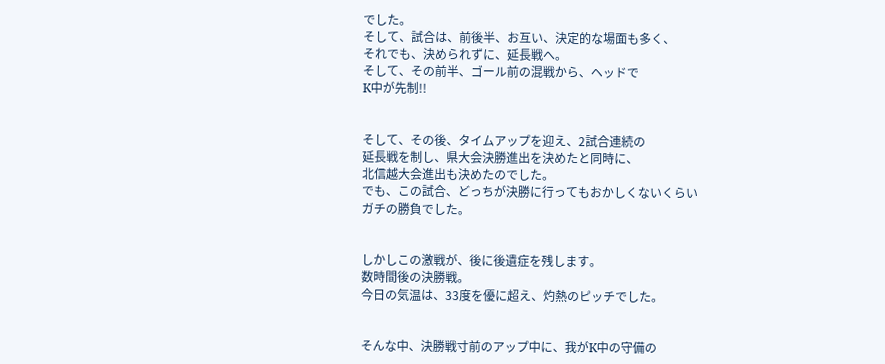でした。
そして、試合は、前後半、お互い、決定的な場面も多く、
それでも、決められずに、延長戦へ。
そして、その前半、ゴール前の混戦から、ヘッドで
K中が先制!!


そして、その後、タイムアップを迎え、2試合連続の
延長戦を制し、県大会決勝進出を決めたと同時に、
北信越大会進出も決めたのでした。
でも、この試合、どっちが決勝に行ってもおかしくないくらい
ガチの勝負でした。


しかしこの激戦が、後に後遺症を残します。
数時間後の決勝戦。
今日の気温は、33度を優に超え、灼熱のピッチでした。


そんな中、決勝戦寸前のアップ中に、我がK中の守備の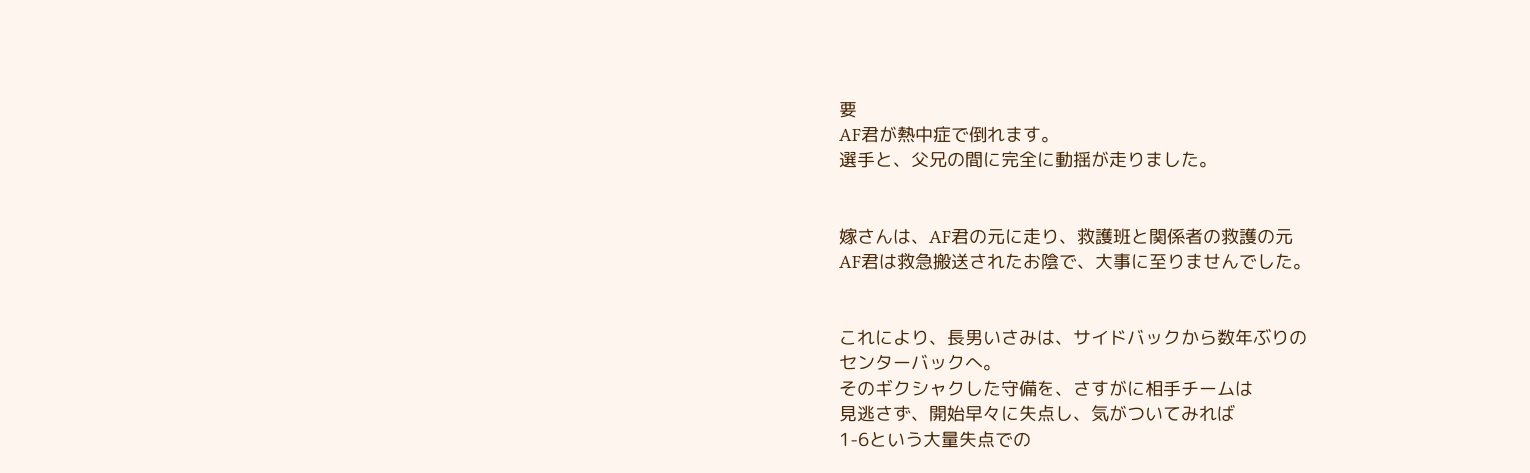要
AF君が熱中症で倒れます。
選手と、父兄の間に完全に動揺が走りました。


嫁さんは、AF君の元に走り、救護班と関係者の救護の元
AF君は救急搬送されたお陰で、大事に至りませんでした。


これにより、長男いさみは、サイドバックから数年ぶりの
センターバックへ。
そのギクシャクした守備を、さすがに相手チームは
見逃さず、開始早々に失点し、気がついてみれば
1-6という大量失点での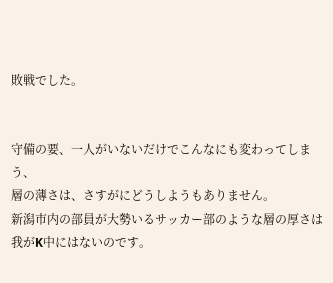敗戦でした。


守備の要、一人がいないだけでこんなにも変わってしまう、
層の薄さは、さすがにどうしようもありません。
新潟市内の部員が大勢いるサッカー部のような層の厚さは
我がK中にはないのです。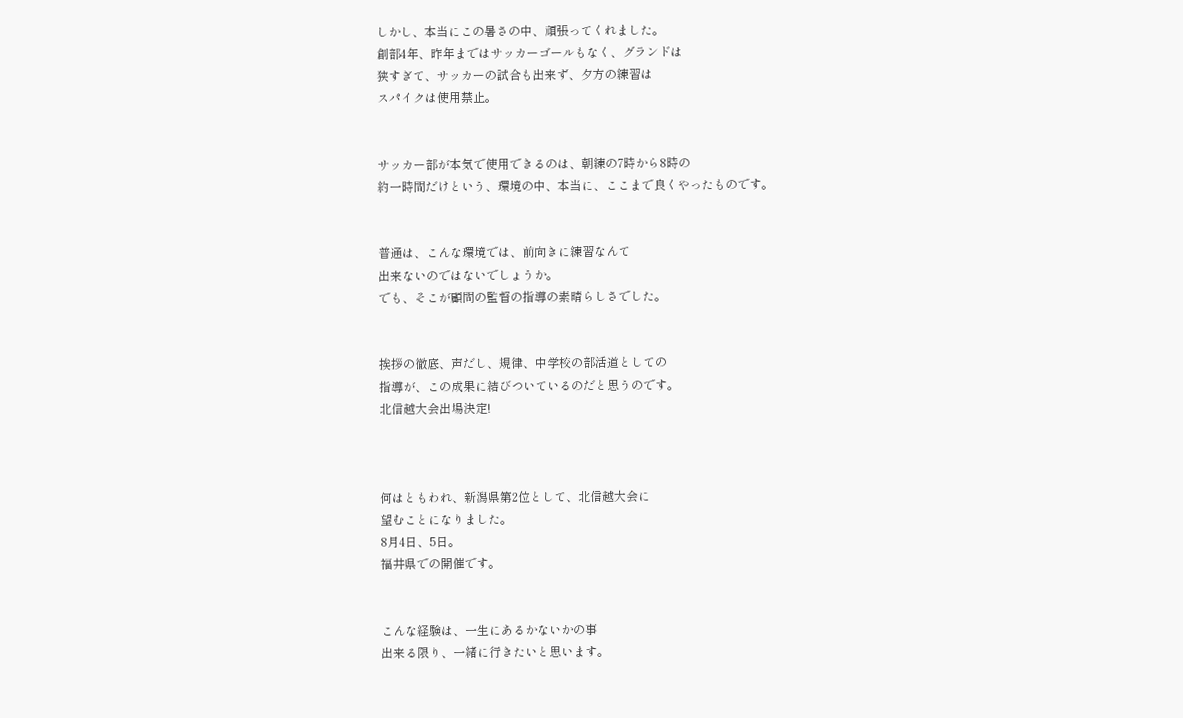しかし、本当にこの暑さの中、頑張ってくれました。
創部4年、昨年まではサッカーゴールもなく、グランドは
狭すぎて、サッカーの試合も出来ず、夕方の練習は
スパイクは使用禁止。


サッカー部が本気で使用できるのは、朝練の7時から8時の
約一時間だけという、環境の中、本当に、ここまで良くやったものです。


普通は、こんな環境では、前向きに練習なんて
出来ないのではないでしょうか。
でも、そこが顧問の監督の指導の素晴らしさでした。


挨拶の徹底、声だし、規律、中学校の部活道としての
指導が、この成果に結びついているのだと思うのです。
北信越大会出場決定!



何はともわれ、新潟県第2位として、北信越大会に
望むことになりました。
8月4日、5日。
福井県での開催です。


こんな経験は、一生にあるかないかの事
出来る限り、一緒に行きたいと思います。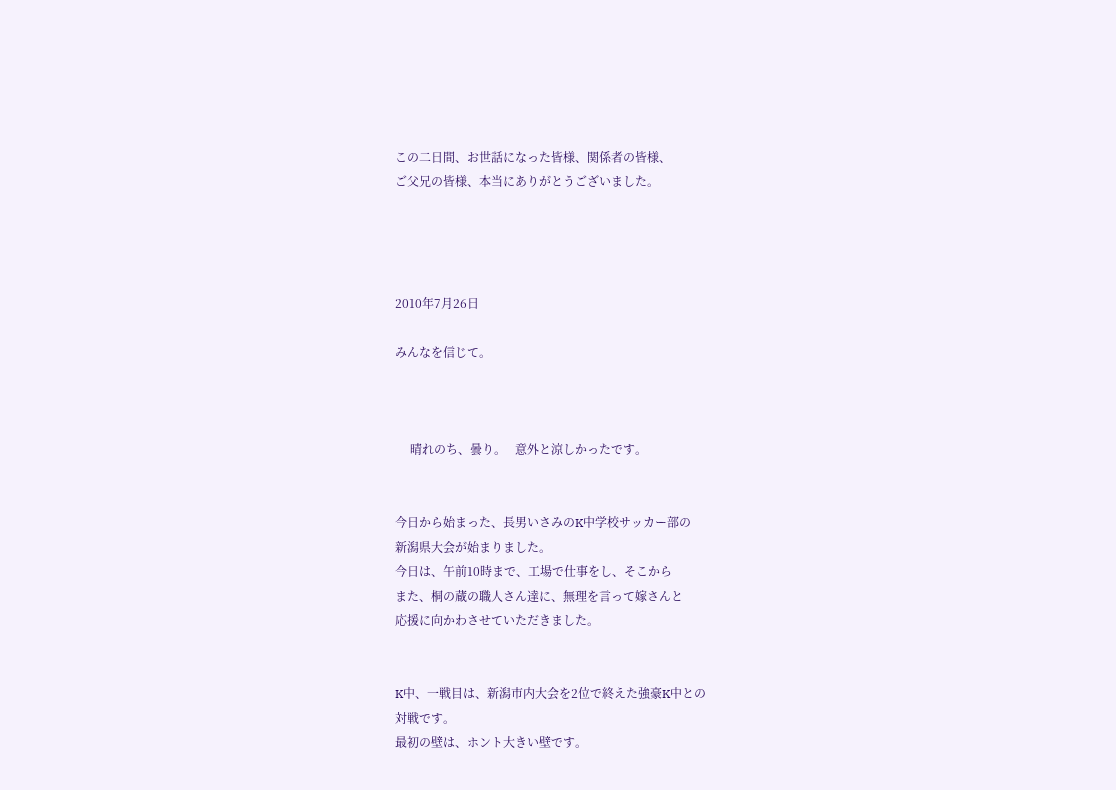この二日間、お世話になった皆様、関係者の皆様、
ご父兄の皆様、本当にありがとうございました。




2010年7月26日

みんなを信じて。



     晴れのち、曇り。   意外と涼しかったです。


今日から始まった、長男いさみのK中学校サッカー部の
新潟県大会が始まりました。
今日は、午前10時まで、工場で仕事をし、そこから
また、桐の蔵の職人さん達に、無理を言って嫁さんと
応援に向かわさせていただきました。


K中、一戦目は、新潟市内大会を2位で終えた強豪K中との
対戦です。
最初の壁は、ホント大きい壁です。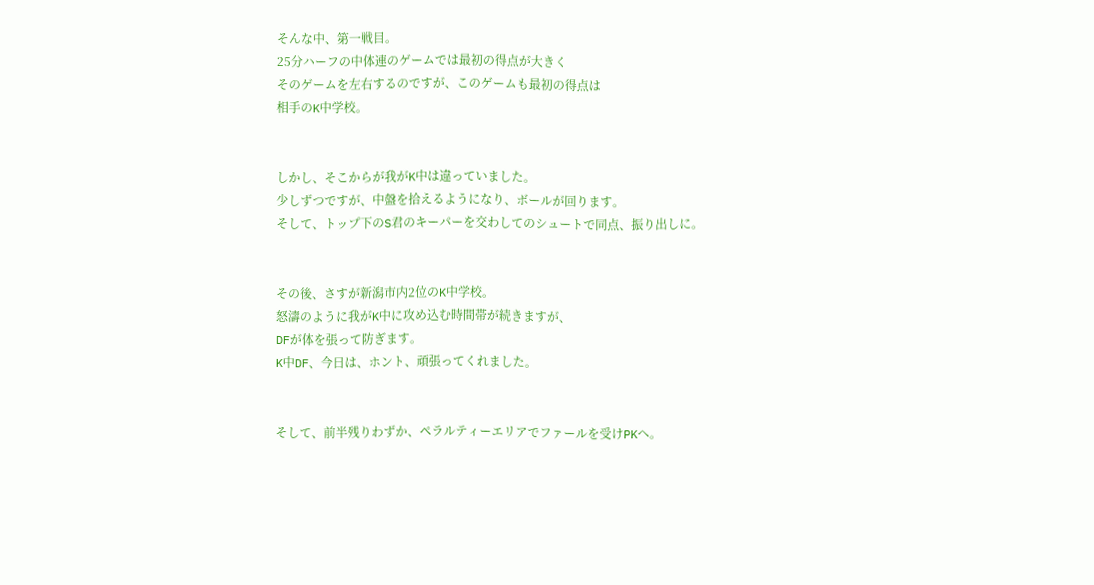そんな中、第一戦目。
25分ハーフの中体連のゲームでは最初の得点が大きく
そのゲームを左右するのですが、このゲームも最初の得点は
相手のK中学校。


しかし、そこからが我がK中は違っていました。
少しずつですが、中盤を拾えるようになり、ボールが回ります。
そして、トップ下のS君のキーパーを交わしてのシュートで同点、振り出しに。


その後、さすが新潟市内2位のK中学校。
怒濤のように我がK中に攻め込む時間帯が続きますが、
DFが体を張って防ぎます。
K中DF、今日は、ホント、頑張ってくれました。


そして、前半残りわずか、ペラルティーエリアでファールを受けPKへ。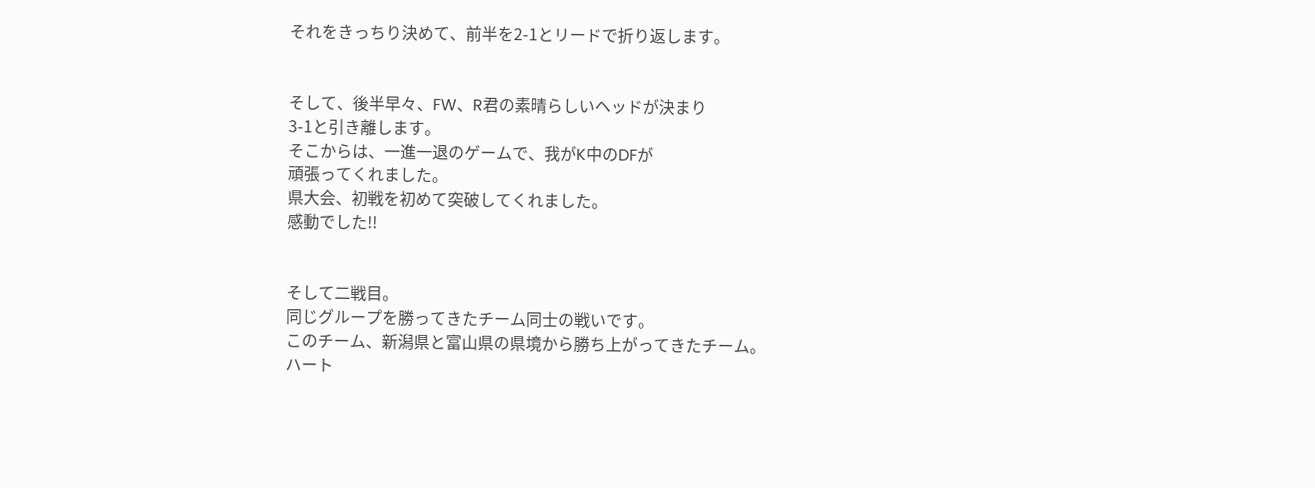それをきっちり決めて、前半を2-1とリードで折り返します。


そして、後半早々、FW、R君の素晴らしいヘッドが決まり
3-1と引き離します。
そこからは、一進一退のゲームで、我がK中のDFが
頑張ってくれました。
県大会、初戦を初めて突破してくれました。
感動でした!!


そして二戦目。
同じグループを勝ってきたチーム同士の戦いです。
このチーム、新潟県と富山県の県境から勝ち上がってきたチーム。
ハート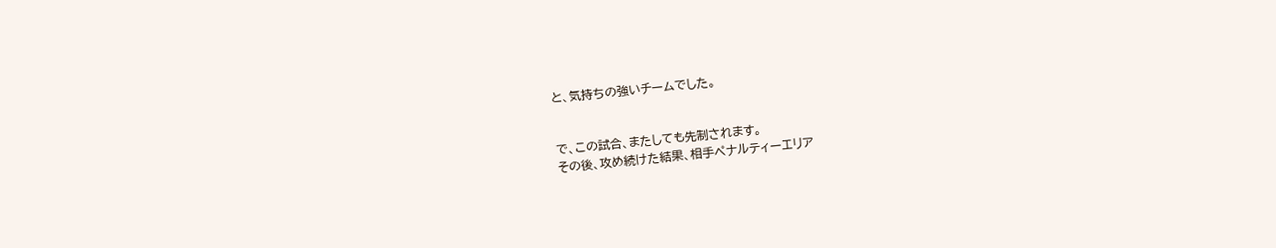と、気持ちの強いチームでした。


で、この試合、またしても先制されます。
その後、攻め続けた結果、相手ペナルティーエリア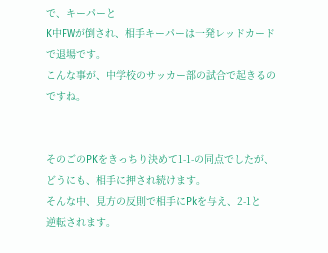で、キーパーと
K中FWが倒され、相手キーパーは一発レッドカードで退場です。
こんな事が、中学校のサッカー部の試合で起きるのですね。


そのごのPKをきっちり決めて1-1-の同点でしたが、
どうにも、相手に押され続けます。
そんな中、見方の反則で相手にPkを与え、2-1と
逆転されます。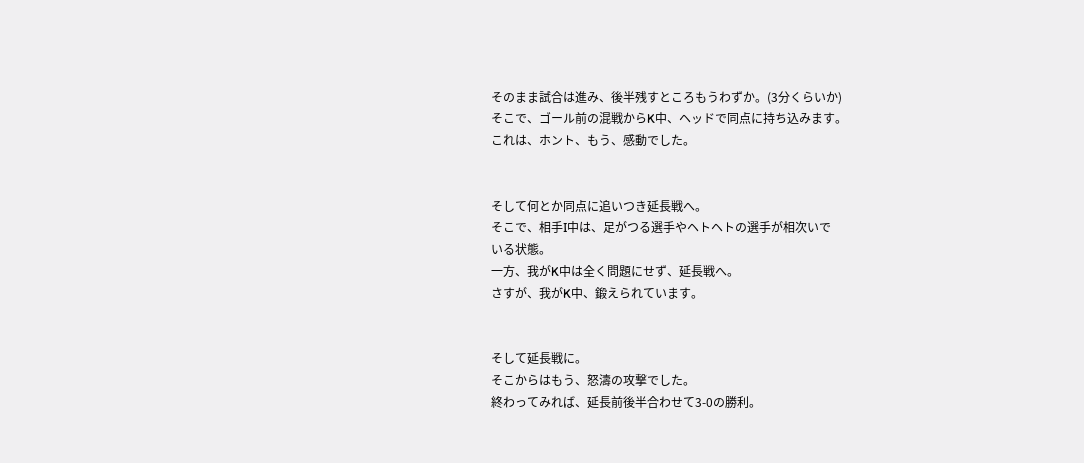そのまま試合は進み、後半残すところもうわずか。(3分くらいか)
そこで、ゴール前の混戦からK中、ヘッドで同点に持ち込みます。
これは、ホント、もう、感動でした。


そして何とか同点に追いつき延長戦へ。
そこで、相手I中は、足がつる選手やヘトヘトの選手が相次いで
いる状態。
一方、我がK中は全く問題にせず、延長戦へ。
さすが、我がK中、鍛えられています。


そして延長戦に。
そこからはもう、怒濤の攻撃でした。
終わってみれば、延長前後半合わせて3-0の勝利。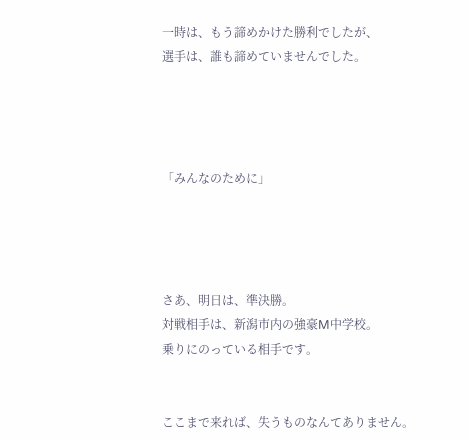一時は、もう諦めかけた勝利でしたが、
選手は、誰も諦めていませんでした。




「みんなのために」




さあ、明日は、準決勝。
対戦相手は、新潟市内の強豪M中学校。
乗りにのっている相手です。


ここまで来れば、失うものなんてありません。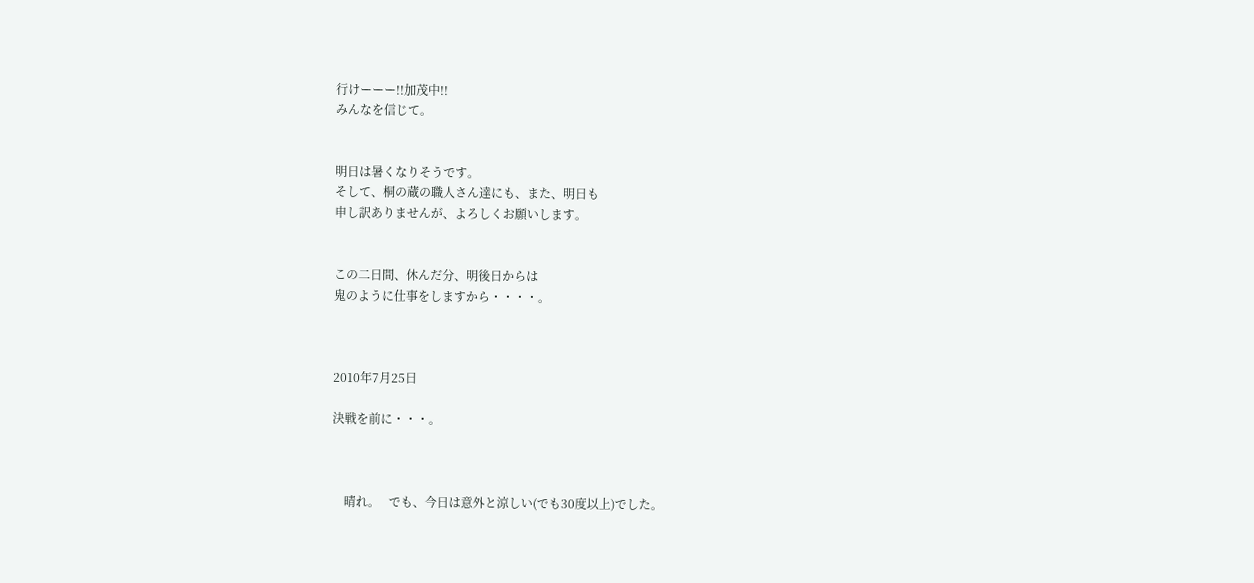行けーーー!!加茂中!!
みんなを信じて。


明日は暑くなりそうです。
そして、桐の蔵の職人さん達にも、また、明日も
申し訳ありませんが、よろしくお願いします。


この二日間、休んだ分、明後日からは
鬼のように仕事をしますから・・・・。



2010年7月25日

決戦を前に・・・。



    晴れ。   でも、今日は意外と涼しい(でも30度以上)でした。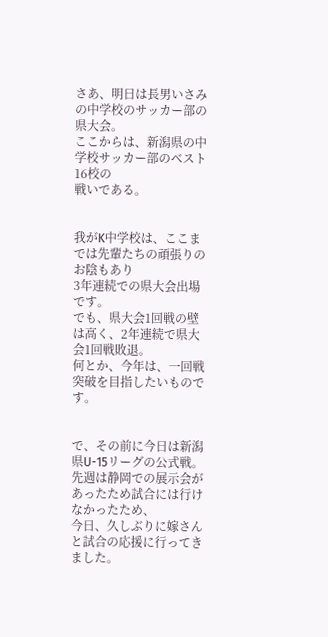さあ、明日は長男いさみの中学校のサッカー部の
県大会。
ここからは、新潟県の中学校サッカー部のベスト16校の
戦いである。


我がK中学校は、ここまでは先輩たちの頑張りのお陰もあり
3年連続での県大会出場です。
でも、県大会1回戦の壁は高く、2年連続で県大会1回戦敗退。
何とか、今年は、一回戦突破を目指したいものです。


で、その前に今日は新潟県U-15リーグの公式戦。
先週は静岡での展示会があったため試合には行けなかったため、
今日、久しぶりに嫁さんと試合の応援に行ってきました。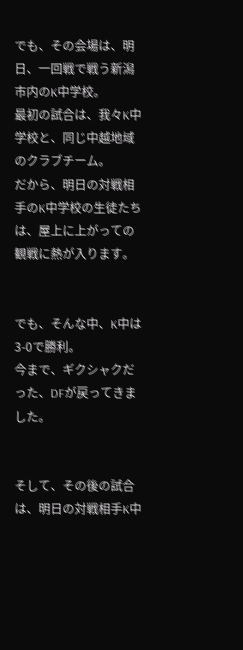でも、その会場は、明日、一回戦で戦う新潟市内のK中学校。
最初の試合は、我々K中学校と、同じ中越地域のクラブチーム。
だから、明日の対戦相手のK中学校の生徒たちは、屋上に上がっての
観戦に熱が入ります。


でも、そんな中、K中は3-0で勝利。
今まで、ギクシャクだった、DFが戻ってきました。


そして、その後の試合は、明日の対戦相手K中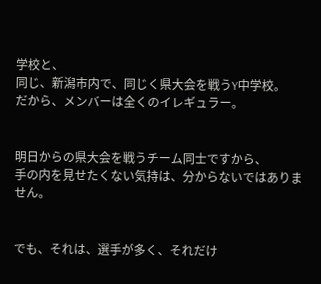学校と、
同じ、新潟市内で、同じく県大会を戦うY中学校。
だから、メンバーは全くのイレギュラー。


明日からの県大会を戦うチーム同士ですから、
手の内を見せたくない気持は、分からないではありません。


でも、それは、選手が多く、それだけ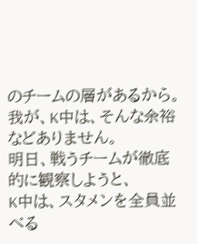のチームの層があるから。
我が、K中は、そんな余裕などありません。
明日、戦うチームが徹底的に観察しようと、
K中は、スタメンを全員並べる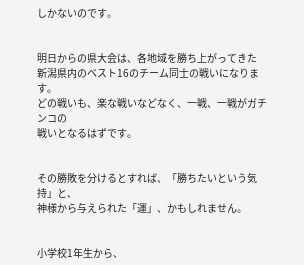しかないのです。


明日からの県大会は、各地域を勝ち上がってきた
新潟県内のベスト16のチーム同士の戦いになります。
どの戦いも、楽な戦いなどなく、一戦、一戦がガチンコの
戦いとなるはずです。


その勝敗を分けるとすれば、「勝ちたいという気持」と、
神様から与えられた「運」、かもしれません。


小学校1年生から、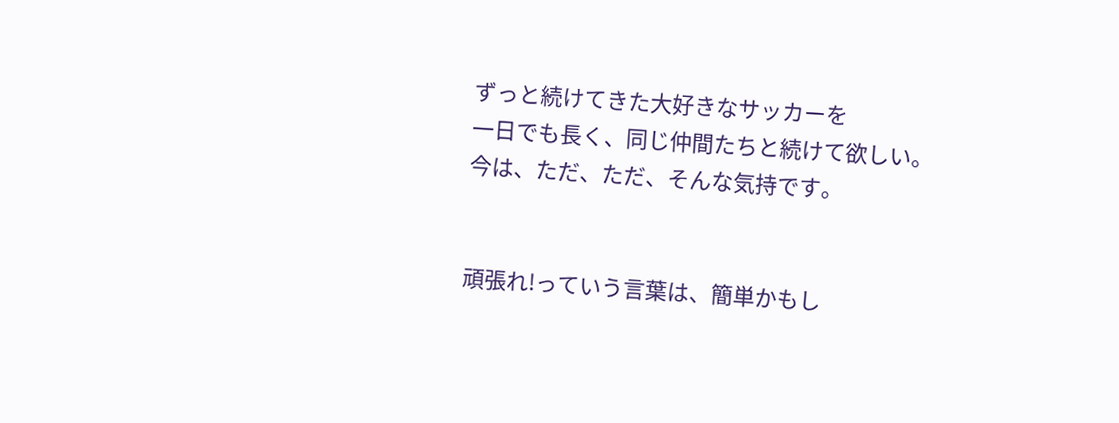ずっと続けてきた大好きなサッカーを
一日でも長く、同じ仲間たちと続けて欲しい。
今は、ただ、ただ、そんな気持です。


頑張れ!っていう言葉は、簡単かもし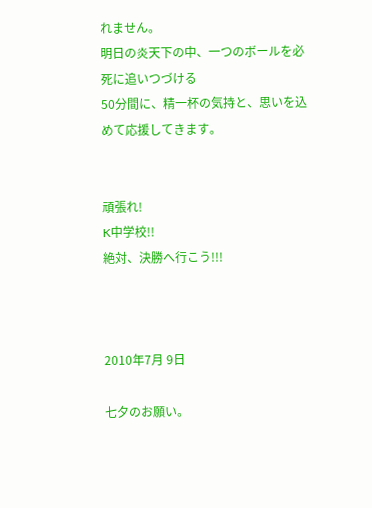れません。
明日の炎天下の中、一つのボールを必死に追いつづける
50分間に、精一杯の気持と、思いを込めて応援してきます。


頑張れ!
K中学校!!
絶対、決勝へ行こう!!!



2010年7月 9日

七夕のお願い。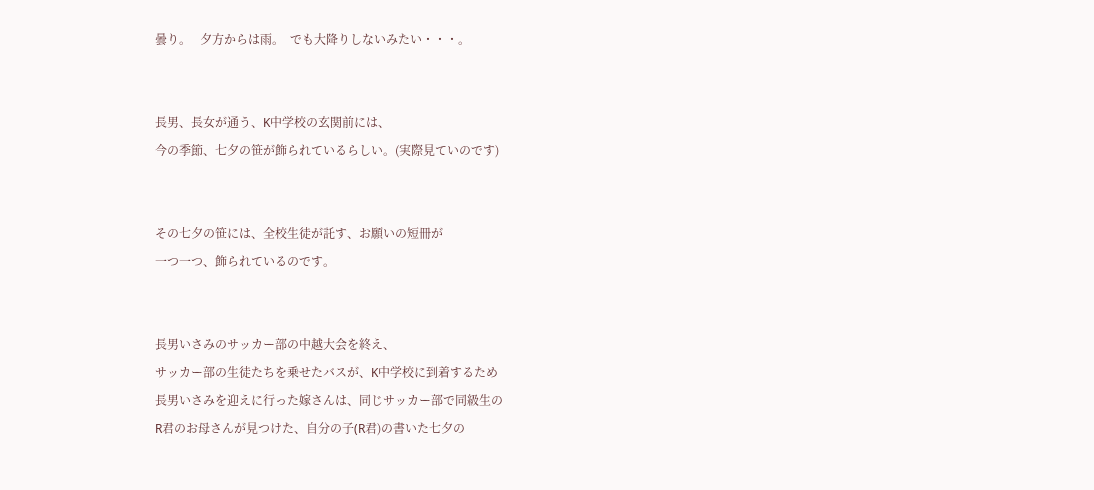曇り。   夕方からは雨。  でも大降りしないみたい・・・。


長男、長女が通う、K中学校の玄関前には、
今の季節、七夕の笹が飾られているらしい。(実際見ていのです)


その七夕の笹には、全校生徒が託す、お願いの短冊が
一つ一つ、飾られているのです。


長男いさみのサッカー部の中越大会を終え、
サッカー部の生徒たちを乗せたバスが、K中学校に到着するため
長男いさみを迎えに行った嫁さんは、同じサッカー部で同級生の
R君のお母さんが見つけた、自分の子(R君)の書いた七夕の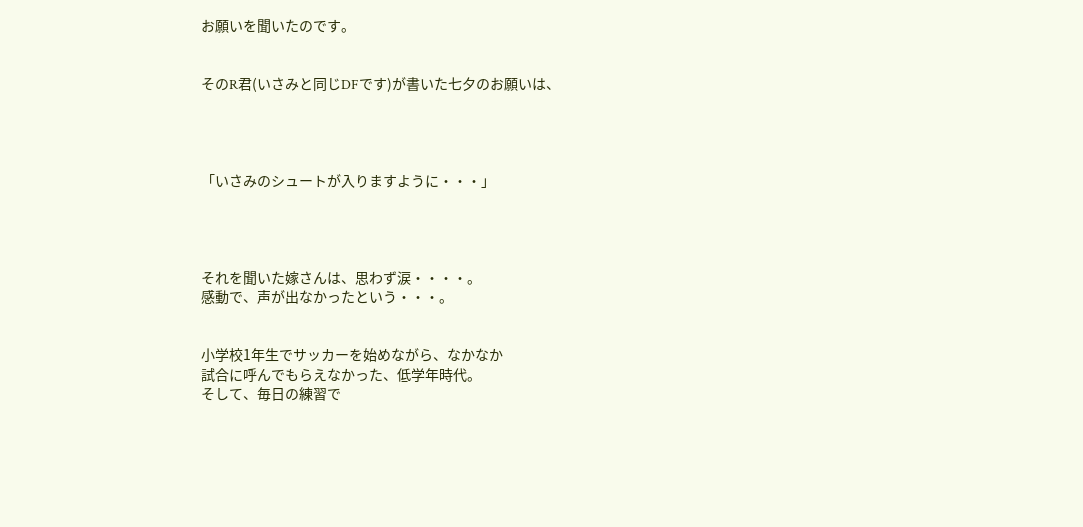お願いを聞いたのです。


そのR君(いさみと同じDFです)が書いた七夕のお願いは、




「いさみのシュートが入りますように・・・」




それを聞いた嫁さんは、思わず涙・・・・。
感動で、声が出なかったという・・・。


小学校1年生でサッカーを始めながら、なかなか
試合に呼んでもらえなかった、低学年時代。
そして、毎日の練習で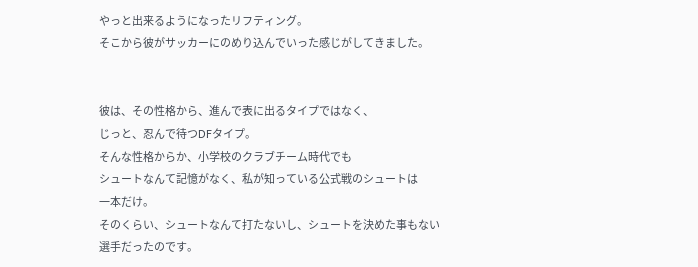やっと出来るようになったリフティング。
そこから彼がサッカーにのめり込んでいった感じがしてきました。


彼は、その性格から、進んで表に出るタイプではなく、
じっと、忍んで待つDFタイプ。
そんな性格からか、小学校のクラブチーム時代でも
シュートなんて記憶がなく、私が知っている公式戦のシュートは
一本だけ。
そのくらい、シュートなんて打たないし、シュートを決めた事もない
選手だったのです。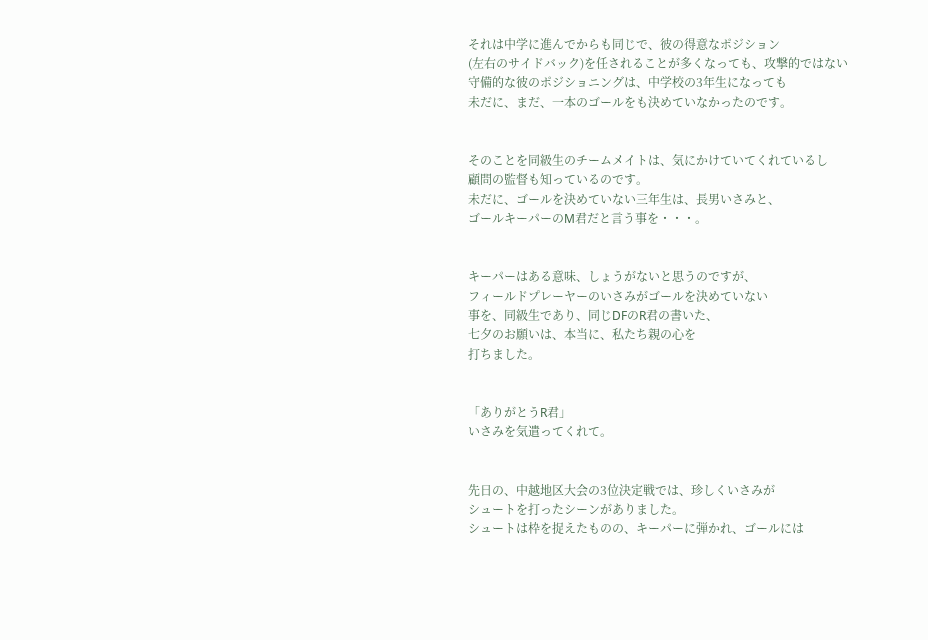それは中学に進んでからも同じで、彼の得意なポジション
(左右のサイドバック)を任されることが多くなっても、攻撃的ではない
守備的な彼のポジショニングは、中学校の3年生になっても
未だに、まだ、一本のゴールをも決めていなかったのです。


そのことを同級生のチームメイトは、気にかけていてくれているし
顧問の監督も知っているのです。
未だに、ゴールを決めていない三年生は、長男いさみと、
ゴールキーパーのM君だと言う事を・・・。


キーパーはある意味、しょうがないと思うのですが、
フィールドプレーヤーのいさみがゴールを決めていない
事を、同級生であり、同じDFのR君の書いた、
七夕のお願いは、本当に、私たち親の心を
打ちました。


「ありがとうR君」
いさみを気遣ってくれて。


先日の、中越地区大会の3位決定戦では、珍しくいさみが
シュートを打ったシーンがありました。
シュートは枠を捉えたものの、キーパーに弾かれ、ゴールには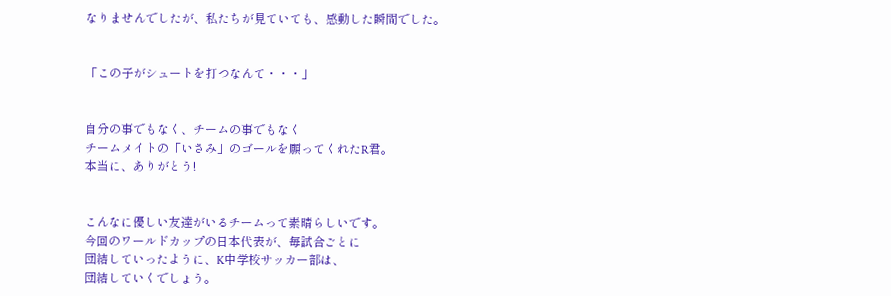なりませんでしたが、私たちが見ていても、感動した瞬間でした。


「この子がシュートを打つなんて・・・」


自分の事でもなく、チームの事でもなく
チームメイトの「いさみ」のゴールを願ってくれたR君。
本当に、ありがとう!


こんなに優しい友達がいるチームって素晴らしいです。
今回のワールドカップの日本代表が、毎試合ごとに
団結していったように、K中学校サッカー部は、
団結していくでしょう。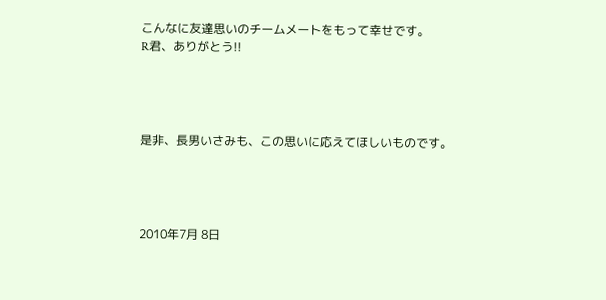こんなに友達思いのチームメートをもって幸せです。
R君、ありがとう!!




是非、長男いさみも、この思いに応えてほしいものです。




2010年7月 8日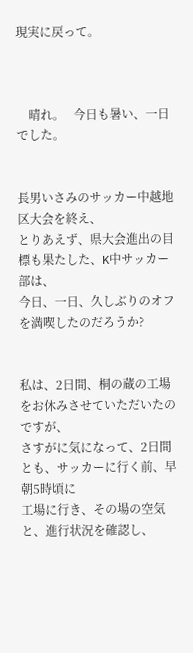現実に戻って。



    晴れ。   今日も暑い、一日でした。


長男いさみのサッカー中越地区大会を終え、
とりあえず、県大会進出の目標も果たした、K中サッカー部は、
今日、一日、久しぶりのオフを満喫したのだろうか?


私は、2日間、桐の蔵の工場をお休みさせていただいたのですが、
さすがに気になって、2日間とも、サッカーに行く前、早朝5時頃に
工場に行き、その場の空気と、進行状況を確認し、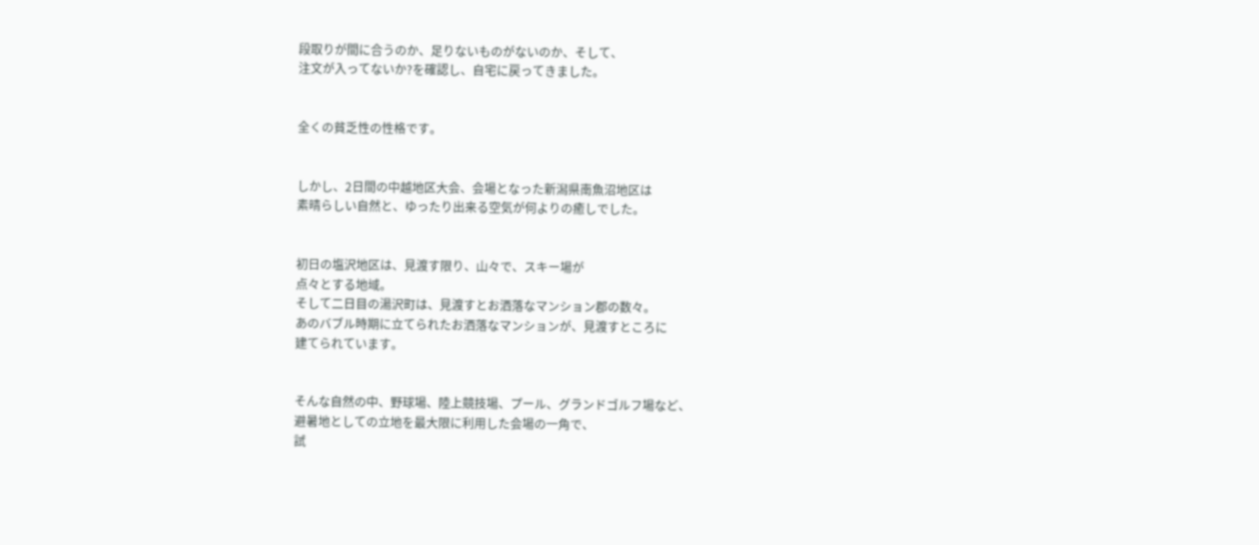段取りが間に合うのか、足りないものがないのか、そして、
注文が入ってないか?を確認し、自宅に戻ってきました。


全くの貧乏性の性格です。


しかし、2日間の中越地区大会、会場となった新潟県南魚沼地区は
素晴らしい自然と、ゆったり出来る空気が何よりの癒しでした。


初日の塩沢地区は、見渡す限り、山々で、スキー場が
点々とする地域。
そして二日目の湯沢町は、見渡すとお洒落なマンション郡の数々。
あのバブル時期に立てられたお洒落なマンションが、見渡すところに
建てられています。


そんな自然の中、野球場、陸上競技場、プール、グランドゴルフ場など、
避暑地としての立地を最大限に利用した会場の一角で、
試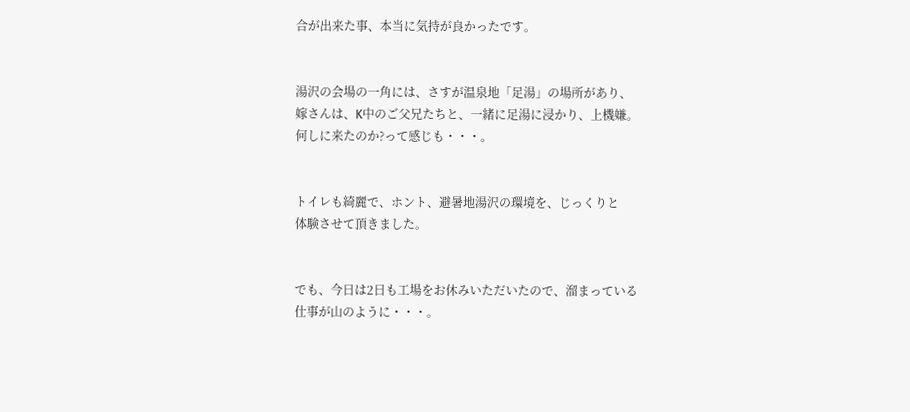合が出来た事、本当に気持が良かったです。


湯沢の会場の一角には、さすが温泉地「足湯」の場所があり、
嫁さんは、K中のご父兄たちと、一緒に足湯に浸かり、上機嫌。
何しに来たのか?って感じも・・・。


トイレも綺麗で、ホント、避暑地湯沢の環境を、じっくりと
体験させて頂きました。


でも、今日は2日も工場をお休みいただいたので、溜まっている
仕事が山のように・・・。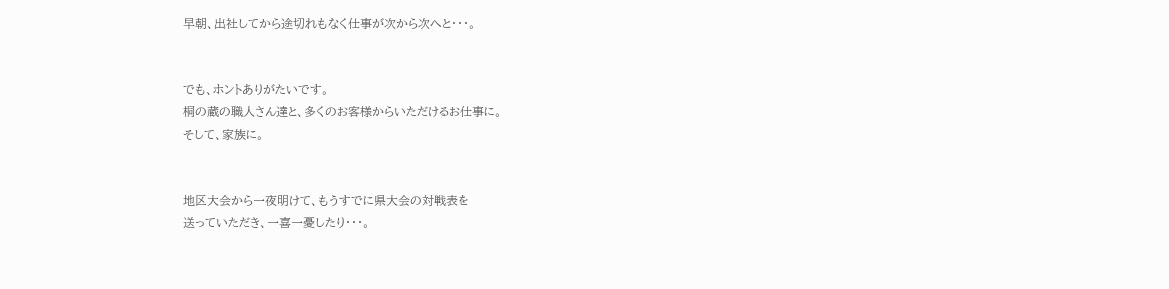早朝、出社してから途切れもなく仕事が次から次へと・・・。


でも、ホントありがたいです。
桐の蔵の職人さん達と、多くのお客様からいただけるお仕事に。
そして、家族に。


地区大会から一夜明けて、もうすでに県大会の対戦表を
送っていただき、一喜一憂したり・・・。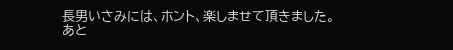長男いさみには、ホント、楽しませて頂きました。
あと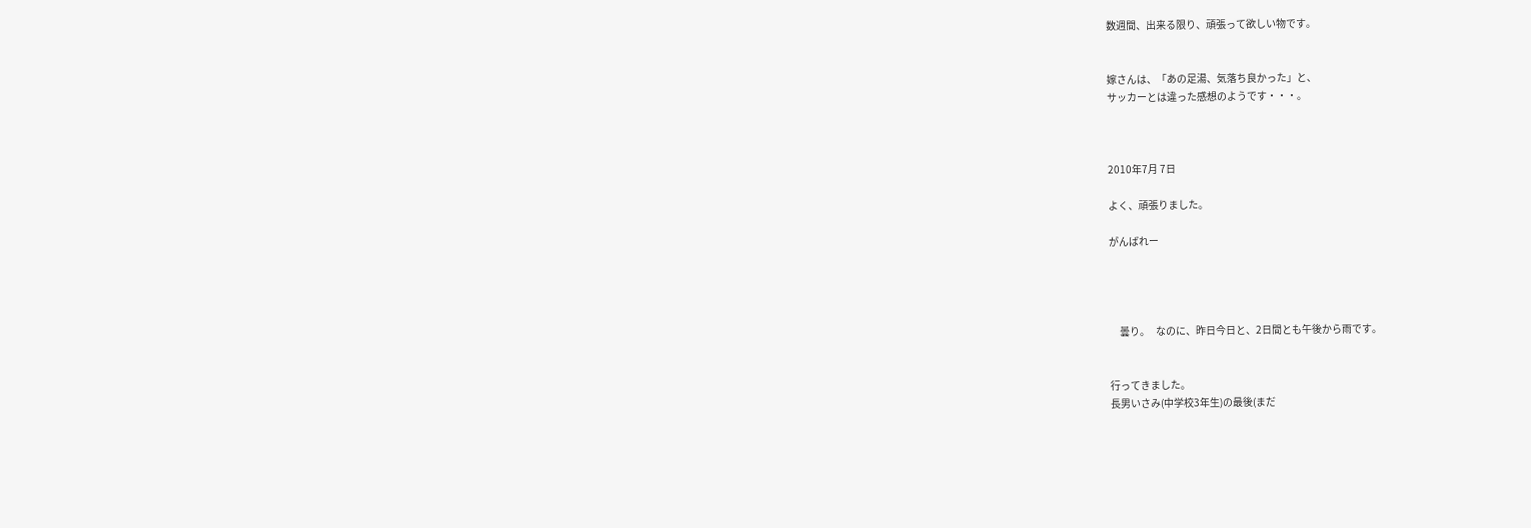数週間、出来る限り、頑張って欲しい物です。


嫁さんは、「あの足湯、気落ち良かった」と、
サッカーとは違った感想のようです・・・。



2010年7月 7日

よく、頑張りました。

がんばれー




     曇り。   なのに、昨日今日と、2日間とも午後から雨です。


行ってきました。
長男いさみ(中学校3年生)の最後(まだ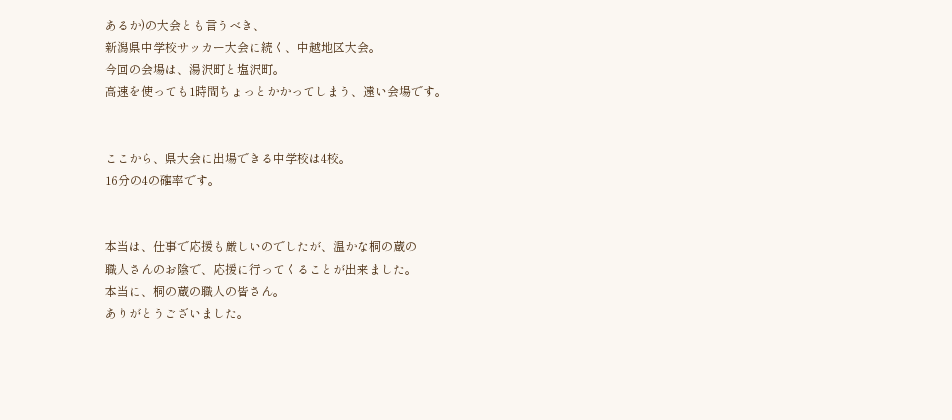あるか)の大会とも言うべき、
新潟県中学校サッカー大会に続く、中越地区大会。
今回の会場は、湯沢町と塩沢町。
高速を使っても1時間ちょっとかかってしまう、遠い会場です。


ここから、県大会に出場できる中学校は4校。
16分の4の確率です。


本当は、仕事で応援も厳しいのでしたが、温かな桐の蔵の
職人さんのお陰で、応援に行ってくることが出来ました。
本当に、桐の蔵の職人の皆さん。
ありがとうございました。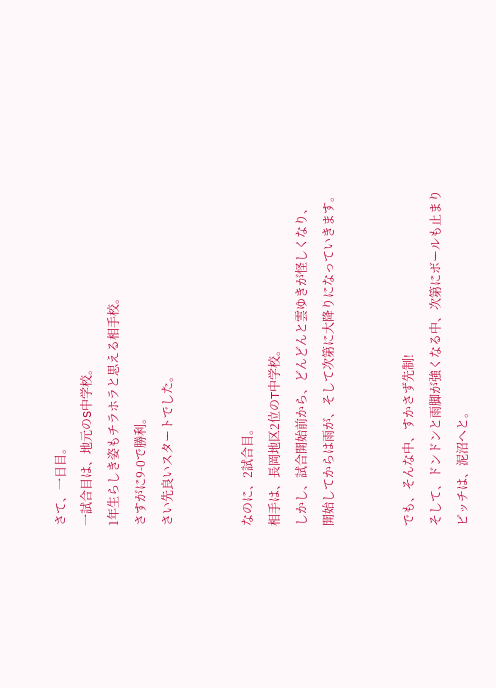さて、一日目。
一試合目は、地元のS中学校。
1年生らしき姿もチラホラと思える相手校。
さすがに9-0で勝利。
さい先良いスタートでした。


なのに、2試合目。
相手は、長岡地区2位のT中学校。
しかし、試合開始前から、どんどんと雲ゆきが怪しくなり、
開始してからは雨が、そして次第に大降りになっていきます。


でも、そんな中、すかさず先制!
そして、ドンドンと雨脚が強くなる中、次第にボールも止まり
ピッチは、泥沼へと。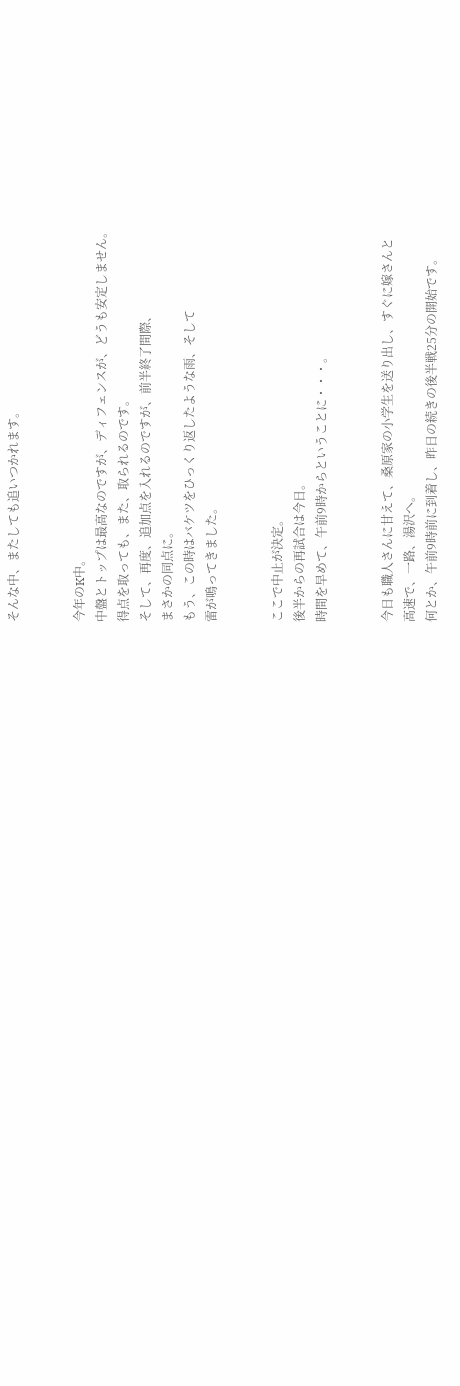そんな中、またしても追いつかれます。


今年のK中。
中盤とトップは最高なのですが、ディフェンスが、どうも安定しません。
得点を取っても、また、取られるのです。
そして、再度、追加点を入れるのですが、前半終了間際、
まさかの同点に。
もう、この時はバケツをひっくり返したような雨、そして
雷が鳴ってきました。


ここで中止が決定。
後半からの再試合は今日。
時間を早めて、午前9時からということに・・・。


今日も職人さんに甘えて、桑原家の小学生を送り出し、すぐに嫁さんと
高速で、一路、湯沢へ。
何とか、午前9時前に到着し、昨日の続きの後半戦25分の開始です。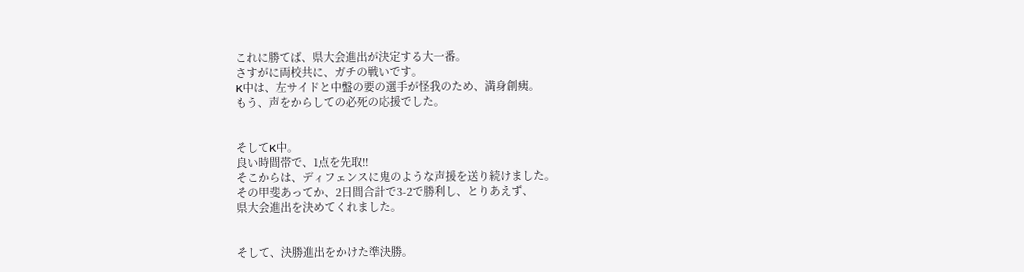これに勝てば、県大会進出が決定する大一番。
さすがに両校共に、ガチの戦いです。
K中は、左サイドと中盤の要の選手が怪我のため、満身創痍。
もう、声をからしての必死の応援でした。


そしてK中。
良い時間帯で、1点を先取!!
そこからは、ディフェンスに鬼のような声援を送り続けました。
その甲斐あってか、2日間合計で3-2で勝利し、とりあえず、
県大会進出を決めてくれました。


そして、決勝進出をかけた準決勝。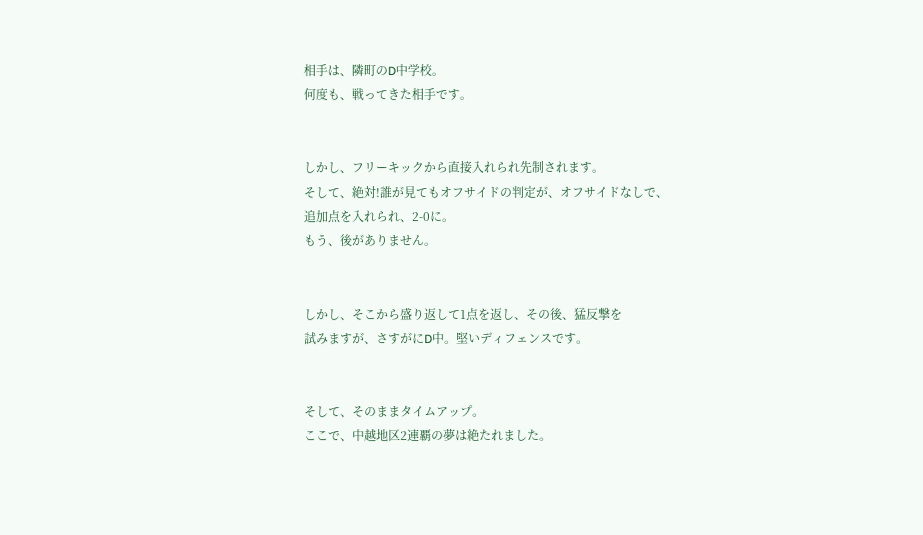相手は、隣町のD中学校。
何度も、戦ってきた相手です。


しかし、フリーキックから直接入れられ先制されます。
そして、絶対!誰が見てもオフサイドの判定が、オフサイドなしで、
追加点を入れられ、2-0に。
もう、後がありません。


しかし、そこから盛り返して1点を返し、その後、猛反撃を
試みますが、さすがにD中。堅いディフェンスです。


そして、そのままタイムアップ。
ここで、中越地区2連覇の夢は絶たれました。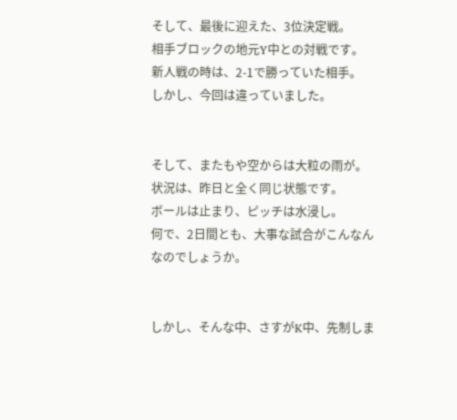そして、最後に迎えた、3位決定戦。
相手ブロックの地元Y中との対戦です。
新人戦の時は、2-1で勝っていた相手。
しかし、今回は違っていました。


そして、またもや空からは大粒の雨が。
状況は、昨日と全く同じ状態です。
ボールは止まり、ピッチは水浸し。
何で、2日間とも、大事な試合がこんなんなのでしょうか。


しかし、そんな中、さすがK中、先制しま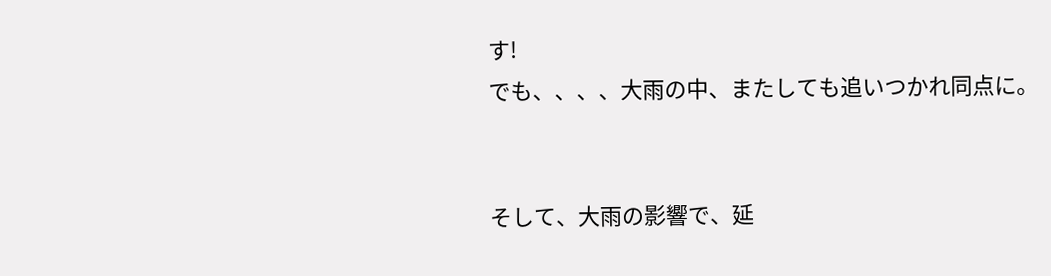す!
でも、、、、大雨の中、またしても追いつかれ同点に。


そして、大雨の影響で、延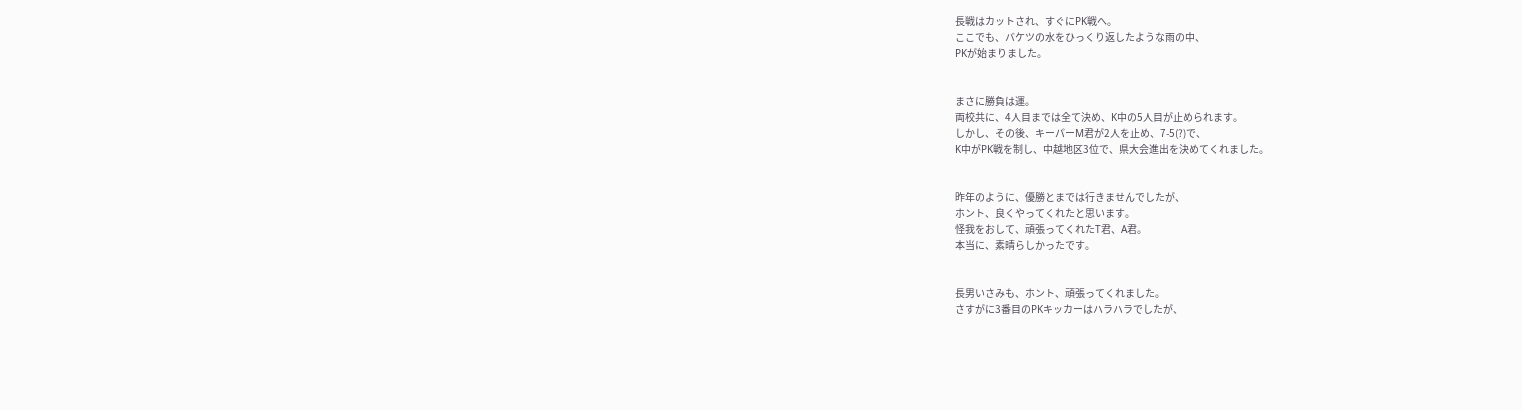長戦はカットされ、すぐにPK戦へ。
ここでも、バケツの水をひっくり返したような雨の中、
PKが始まりました。


まさに勝負は運。
両校共に、4人目までは全て決め、K中の5人目が止められます。
しかし、その後、キーパーM君が2人を止め、7-5(?)で、
K中がPK戦を制し、中越地区3位で、県大会進出を決めてくれました。


昨年のように、優勝とまでは行きませんでしたが、
ホント、良くやってくれたと思います。
怪我をおして、頑張ってくれたT君、A君。
本当に、素晴らしかったです。


長男いさみも、ホント、頑張ってくれました。
さすがに3番目のPKキッカーはハラハラでしたが、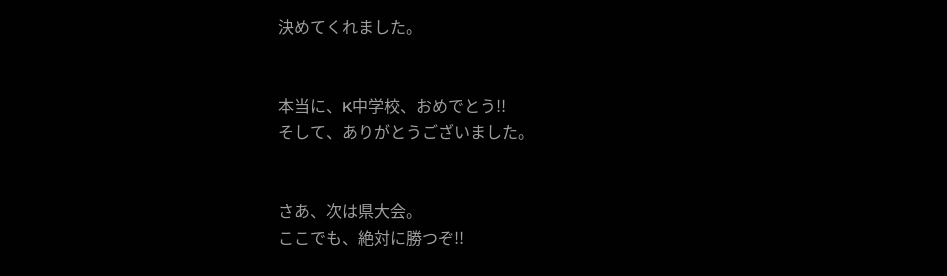決めてくれました。


本当に、K中学校、おめでとう!!
そして、ありがとうございました。


さあ、次は県大会。
ここでも、絶対に勝つぞ!!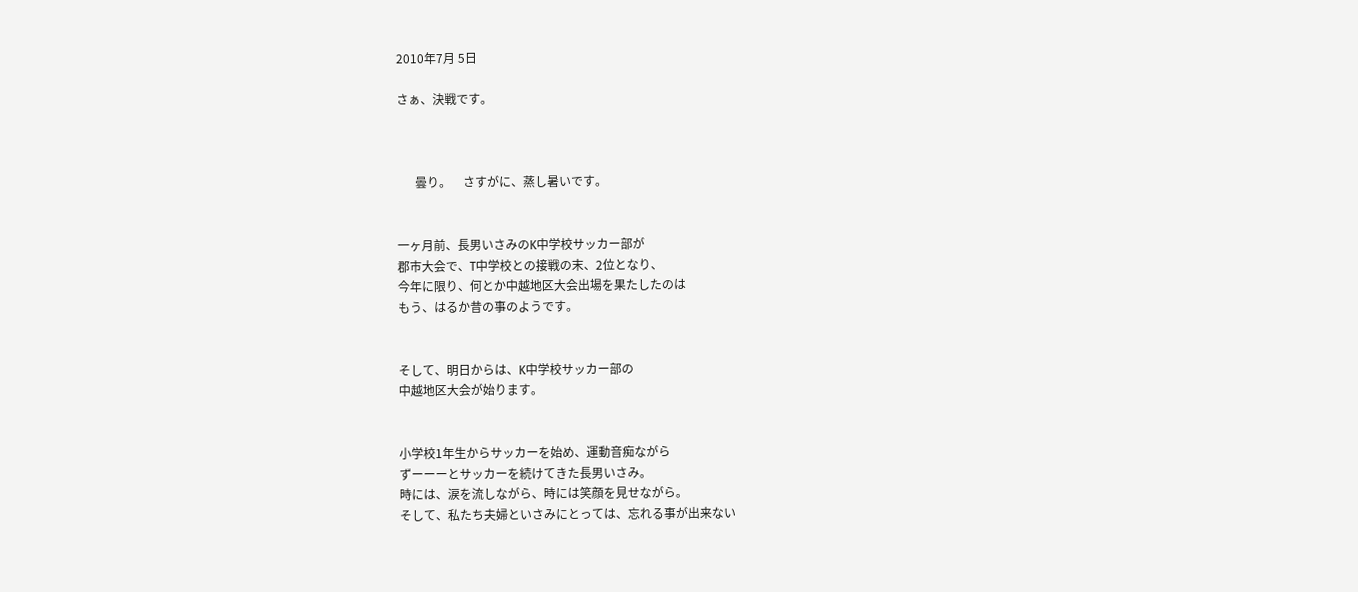2010年7月 5日

さぁ、決戦です。



      曇り。    さすがに、蒸し暑いです。


一ヶ月前、長男いさみのK中学校サッカー部が
郡市大会で、T中学校との接戦の末、2位となり、
今年に限り、何とか中越地区大会出場を果たしたのは
もう、はるか昔の事のようです。


そして、明日からは、K中学校サッカー部の
中越地区大会が始ります。


小学校1年生からサッカーを始め、運動音痴ながら
ずーーーとサッカーを続けてきた長男いさみ。
時には、涙を流しながら、時には笑顔を見せながら。
そして、私たち夫婦といさみにとっては、忘れる事が出来ない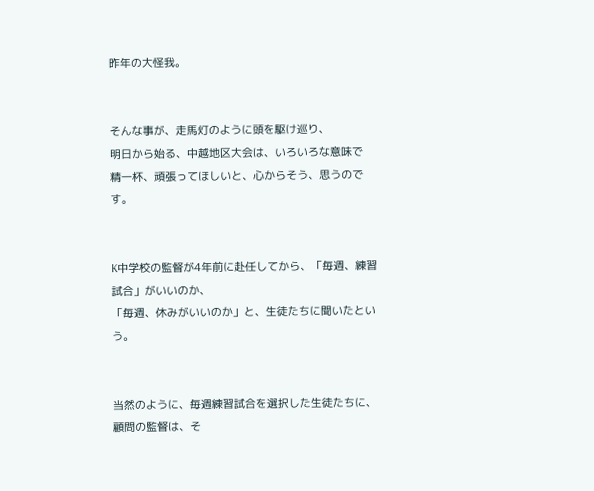昨年の大怪我。


そんな事が、走馬灯のように頭を駆け巡り、
明日から始る、中越地区大会は、いろいろな意味で
精一杯、頑張ってほしいと、心からそう、思うのです。


K中学校の監督が4年前に赴任してから、「毎週、練習試合」がいいのか、
「毎週、休みがいいのか」と、生徒たちに聞いたという。


当然のように、毎週練習試合を選択した生徒たちに、
顧問の監督は、そ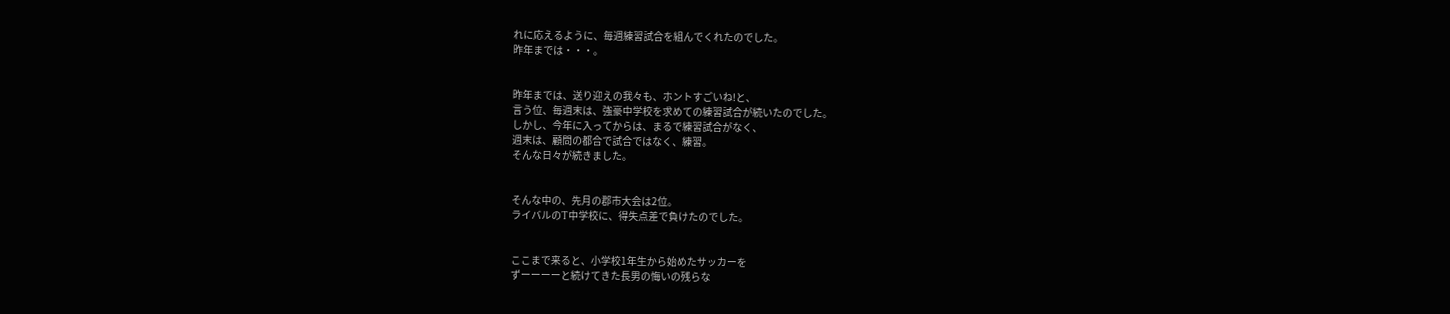れに応えるように、毎週練習試合を組んでくれたのでした。
昨年までは・・・。


昨年までは、送り迎えの我々も、ホントすごいね!と、
言う位、毎週末は、強豪中学校を求めての練習試合が続いたのでした。
しかし、今年に入ってからは、まるで練習試合がなく、
週末は、顧問の都合で試合ではなく、練習。
そんな日々が続きました。


そんな中の、先月の郡市大会は2位。
ライバルのT中学校に、得失点差で負けたのでした。


ここまで来ると、小学校1年生から始めたサッカーを
ずーーーーと続けてきた長男の悔いの残らな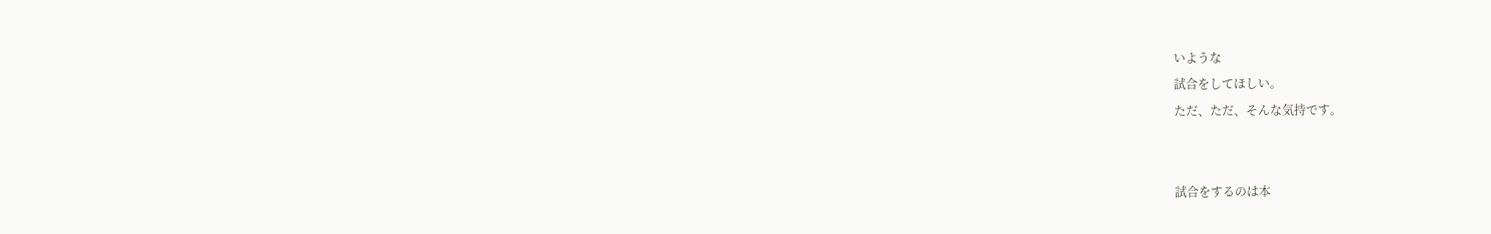いような
試合をしてほしい。
ただ、ただ、そんな気持です。


試合をするのは本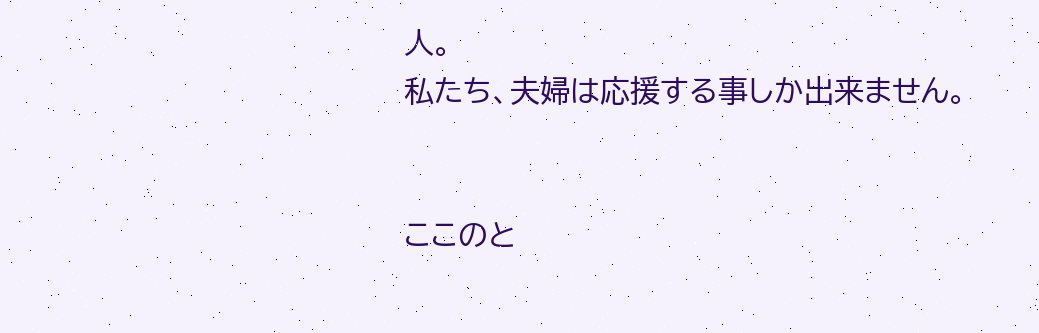人。
私たち、夫婦は応援する事しか出来ません。


ここのと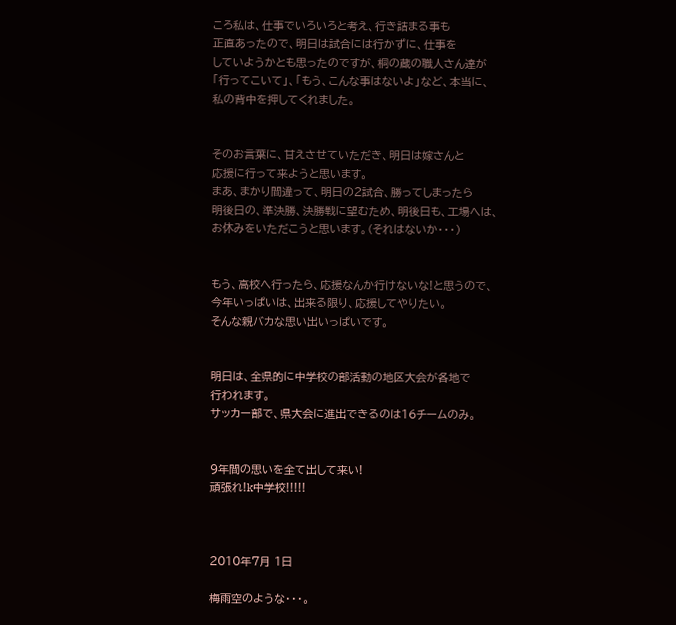ころ私は、仕事でいろいろと考え、行き詰まる事も
正直あったので、明日は試合には行かずに、仕事を
していようかとも思ったのですが、桐の蔵の職人さん達が
「行ってこいて」、「もう、こんな事はないよ」など、本当に、
私の背中を押してくれました。


そのお言葉に、甘えさせていただき、明日は嫁さんと
応援に行って来ようと思います。
まあ、まかり間違って、明日の2試合、勝ってしまったら
明後日の、準決勝、決勝戦に望むため、明後日も、工場へは、
お休みをいただこうと思います。(それはないか・・・)


もう、高校へ行ったら、応援なんか行けないな!と思うので、
今年いっぱいは、出来る限り、応援してやりたい。
そんな親バカな思い出いっぱいです。


明日は、全県的に中学校の部活動の地区大会が各地で
行われます。
サッカー部で、県大会に進出できるのは16チームのみ。


9年間の思いを全て出して来い!
頑張れ!k中学校!!!!!



2010年7月 1日

梅雨空のような・・・。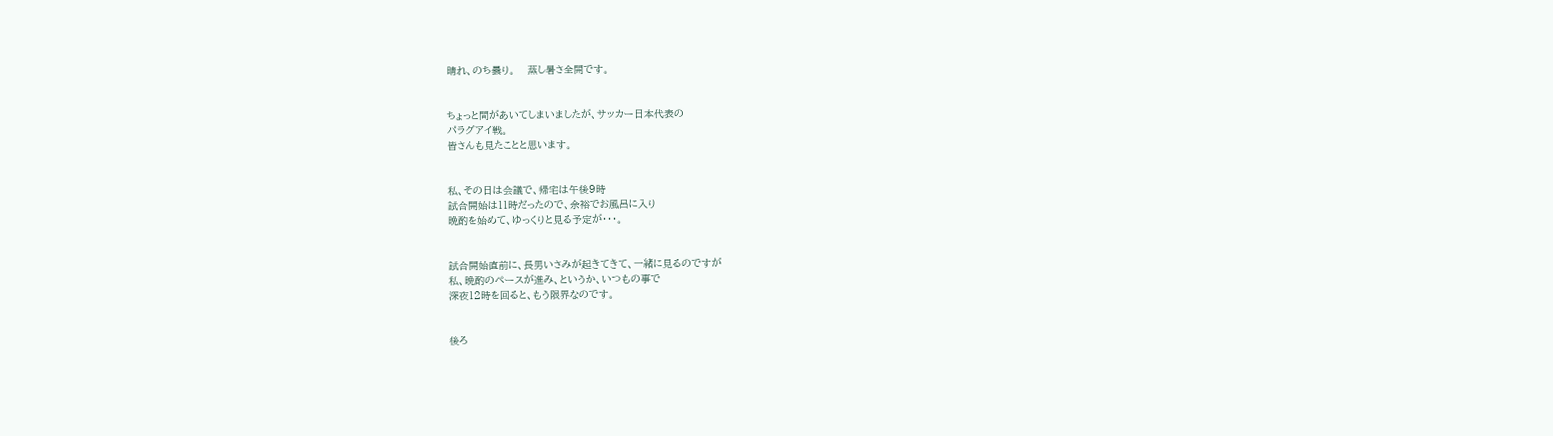晴れ、のち曇り。    蒸し暑さ全開です。


ちょっと間があいてしまいましたが、サッカー日本代表の
パラグアイ戦。
皆さんも見たことと思います。


私、その日は会議で、帰宅は午後9時
試合開始は11時だったので、余裕でお風呂に入り
晩酌を始めて、ゆっくりと見る予定が・・・。


試合開始直前に、長男いさみが起きてきて、一緒に見るのですが
私、晩酌のペースが進み、というか、いつもの事で
深夜12時を回ると、もう限界なのです。


後ろ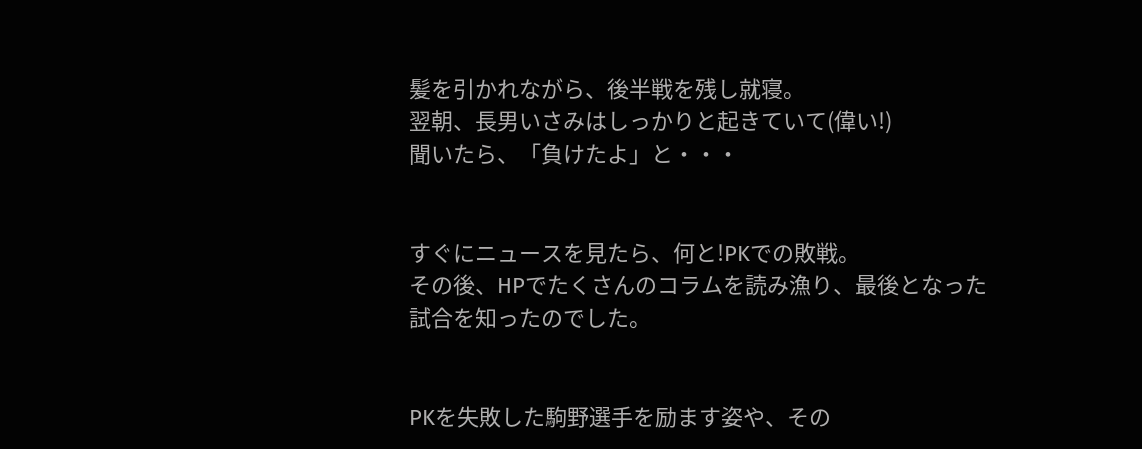髪を引かれながら、後半戦を残し就寝。
翌朝、長男いさみはしっかりと起きていて(偉い!)
聞いたら、「負けたよ」と・・・


すぐにニュースを見たら、何と!PKでの敗戦。
その後、HPでたくさんのコラムを読み漁り、最後となった
試合を知ったのでした。


PKを失敗した駒野選手を励ます姿や、その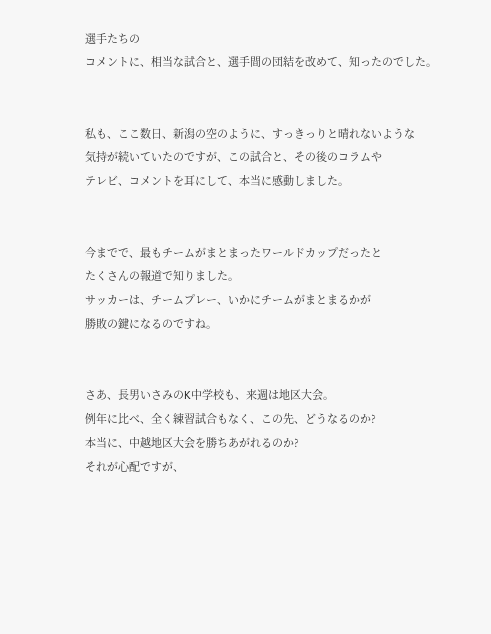選手たちの
コメントに、相当な試合と、選手間の団結を改めて、知ったのでした。


私も、ここ数日、新潟の空のように、すっきっりと晴れないような
気持が続いていたのですが、この試合と、その後のコラムや
テレビ、コメントを耳にして、本当に感動しました。


今までで、最もチームがまとまったワールドカップだったと
たくさんの報道で知りました。
サッカーは、チームプレー、いかにチームがまとまるかが
勝敗の鍵になるのですね。


さあ、長男いさみのK中学校も、来週は地区大会。
例年に比べ、全く練習試合もなく、この先、どうなるのか?
本当に、中越地区大会を勝ちあがれるのか?
それが心配ですが、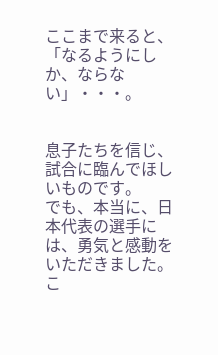ここまで来ると、
「なるようにしか、ならない」・・・。


息子たちを信じ、試合に臨んでほしいものです。
でも、本当に、日本代表の選手には、勇気と感動をいただきました。
こ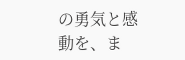の勇気と感動を、ま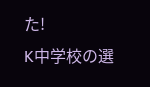た!
K中学校の選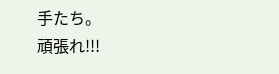手たち。
頑張れ!!!